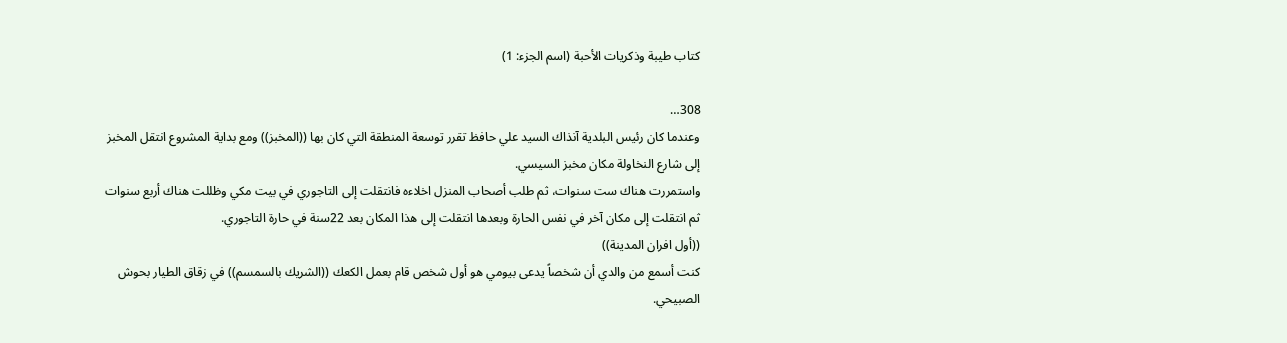كتاب طيبة وذكريات الأحبة (اسم الجزء: 1)

308…
وعندما كان رئيس البلدية آنذاك السيد علي حافظ تقرر توسعة المنطقة التي كان بها ((المخبز)) ومع بداية المشروع انتقل المخبز إلى شارع النخاولة مكان مخبز السيسي.
واستمررت هناك ست سنوات، ثم طلب أصحاب المنزل اخلاءه فانتقلت إلى التاجوري في بيت مكي وظللت هناك أربع سنوات ثم انتقلت إلى مكان آخر في نفس الحارة وبعدها انتقلت إلى هذا المكان بعد 22سنة في حارة التاجوري.
((أول افران المدينة))
كنت أسمع من والدي أن شخصاً يدعى بيومي هو أول شخص قام بعمل الكعك ((الشريك بالسمسم)) في زقاق الطيار بحوش الصبيحي.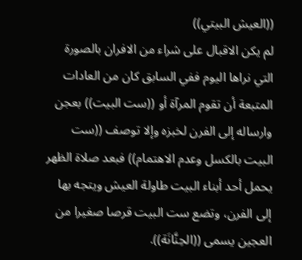((العيش البيتي))
لم يكن الاقبال على شراء من الافران بالصورة التي نراها اليوم ففي السابق كان من العادات المتبعة أن تقوم المرآة أو ((ست البيت)) بعجن وارساله إلى الفرن لخبزه وإلا توصف ((ست البيت بالكسل وعدم الاهتمام)) فبعد صلاة الظهر يحمل أحد أبناء البيت طاولة العيش ويتجه بها إلى الفرن، وتضع ست البيت قرصا صغيرا من العجين يسمى ((الحِنَّانَة)).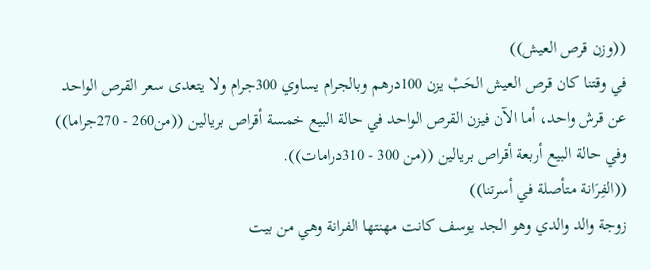((وزن قرص العيش))
في وقتنا كان قرص العيش الحَبْ يزن 100درهم وبالجرام يساوي 300جرام ولا يتعدى سعر القرص الواحد عن قرش واحد، أما الآن فيزن القرص الواحد في حالة البيع خمسة أقراص بريالين ((من260 - 270جراما)) وفي حالة البيع أربعة أقراص بريالين ((من 300 - 310درامات)).
((الفِرَانة متأصلة في أسرتنا))
زوجة والد والدي وهو الجد يوسف كانت مهنتها الفرانة وهي من بيت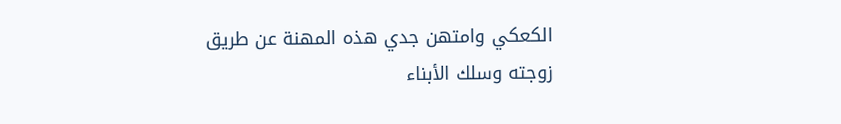الكعكي وامتهن جدي هذه المهنة عن طريق زوجته وسلك الأبناء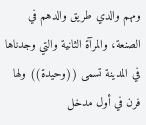ومهم والدي طريق والدهم في الصنعة، والمرآة الثانية والتي وجدناها في المدينة تسمى ((وحيدة)) ولها فرن في أول مدخل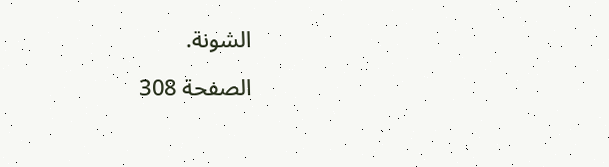الشونة.

الصفحة 308